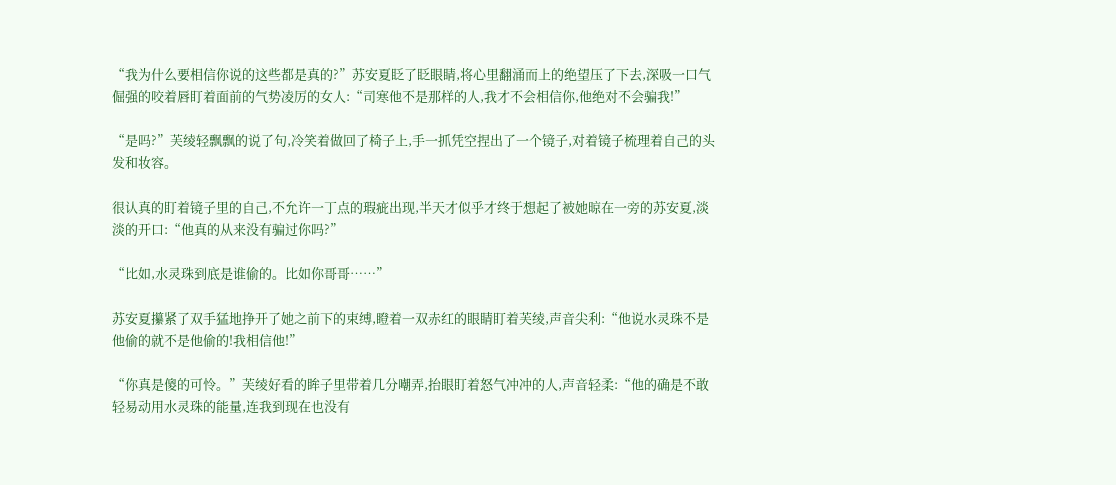“我为什么要相信你说的这些都是真的?”苏安夏眨了眨眼睛,将心里翻涌而上的绝望压了下去,深吸一口气倔强的咬着唇盯着面前的气势凌厉的女人:“司寒他不是那样的人,我才不会相信你,他绝对不会骗我!”

“是吗?”芙绫轻飘飘的说了句,冷笑着做回了椅子上,手一抓凭空捏出了一个镜子,对着镜子梳理着自己的头发和妆容。

很认真的盯着镜子里的自己,不允许一丁点的瑕疵出现,半天才似乎才终于想起了被她晾在一旁的苏安夏,淡淡的开口:“他真的从来没有骗过你吗?”

“比如,水灵珠到底是谁偷的。比如你哥哥……”

苏安夏攥紧了双手猛地挣开了她之前下的束缚,瞪着一双赤红的眼睛盯着芙绫,声音尖利:“他说水灵珠不是他偷的就不是他偷的!我相信他!”

“你真是傻的可怜。”芙绫好看的眸子里带着几分嘲弄,抬眼盯着怒气冲冲的人,声音轻柔:“他的确是不敢轻易动用水灵珠的能量,连我到现在也没有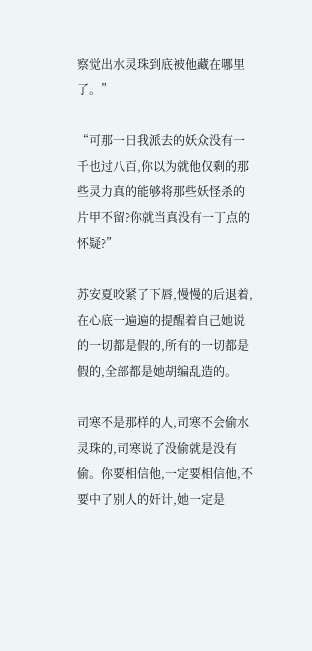察觉出水灵珠到底被他藏在哪里了。”

“可那一日我派去的妖众没有一千也过八百,你以为就他仅剩的那些灵力真的能够将那些妖怪杀的片甲不留?你就当真没有一丁点的怀疑?”

苏安夏咬紧了下唇,慢慢的后退着,在心底一遍遍的提醒着自己她说的一切都是假的,所有的一切都是假的,全部都是她胡编乱造的。

司寒不是那样的人,司寒不会偷水灵珠的,司寒说了没偷就是没有偷。你要相信他,一定要相信他,不要中了别人的奸计,她一定是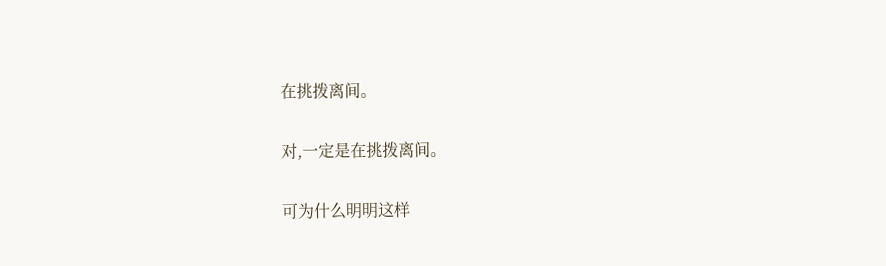在挑拨离间。

对,一定是在挑拨离间。

可为什么明明这样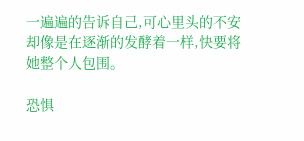一遍遍的告诉自己,可心里头的不安却像是在逐渐的发酵着一样,快要将她整个人包围。

恐惧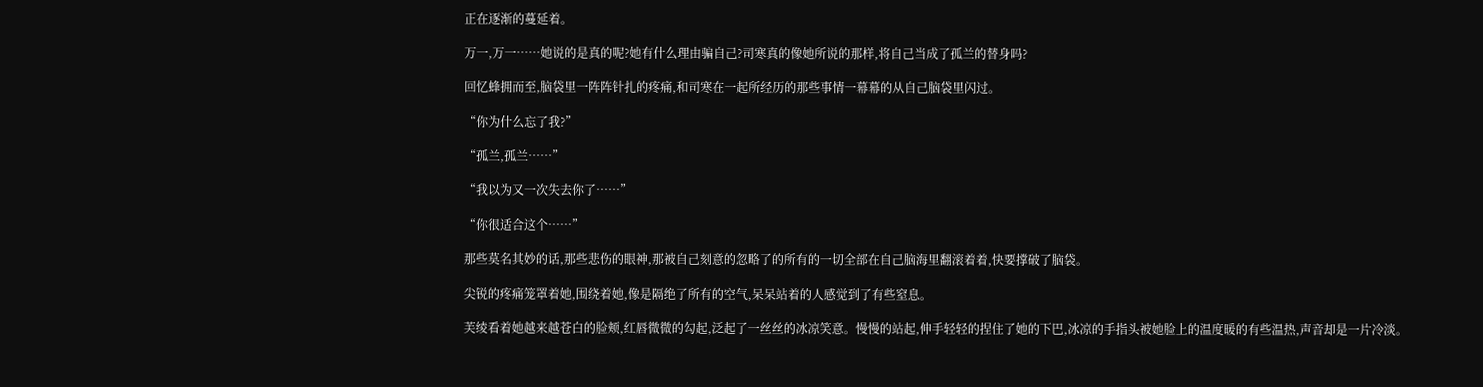正在逐渐的蔓延着。

万一,万一……她说的是真的呢?她有什么理由骗自己?司寒真的像她所说的那样,将自己当成了孤兰的替身吗?

回忆蜂拥而至,脑袋里一阵阵针扎的疼痛,和司寒在一起所经历的那些事情一幕幕的从自己脑袋里闪过。

“你为什么忘了我?”

“孤兰,孤兰……”

“我以为又一次失去你了……”

“你很适合这个……”

那些莫名其妙的话,那些悲伤的眼神,那被自己刻意的忽略了的所有的一切全部在自己脑海里翻滚着着,快要撑破了脑袋。

尖锐的疼痛笼罩着她,围绕着她,像是隔绝了所有的空气,呆呆站着的人感觉到了有些窒息。

芙绫看着她越来越苍白的脸颊,红唇微微的勾起,泛起了一丝丝的冰凉笑意。慢慢的站起,伸手轻轻的捏住了她的下巴,冰凉的手指头被她脸上的温度暖的有些温热,声音却是一片冷淡。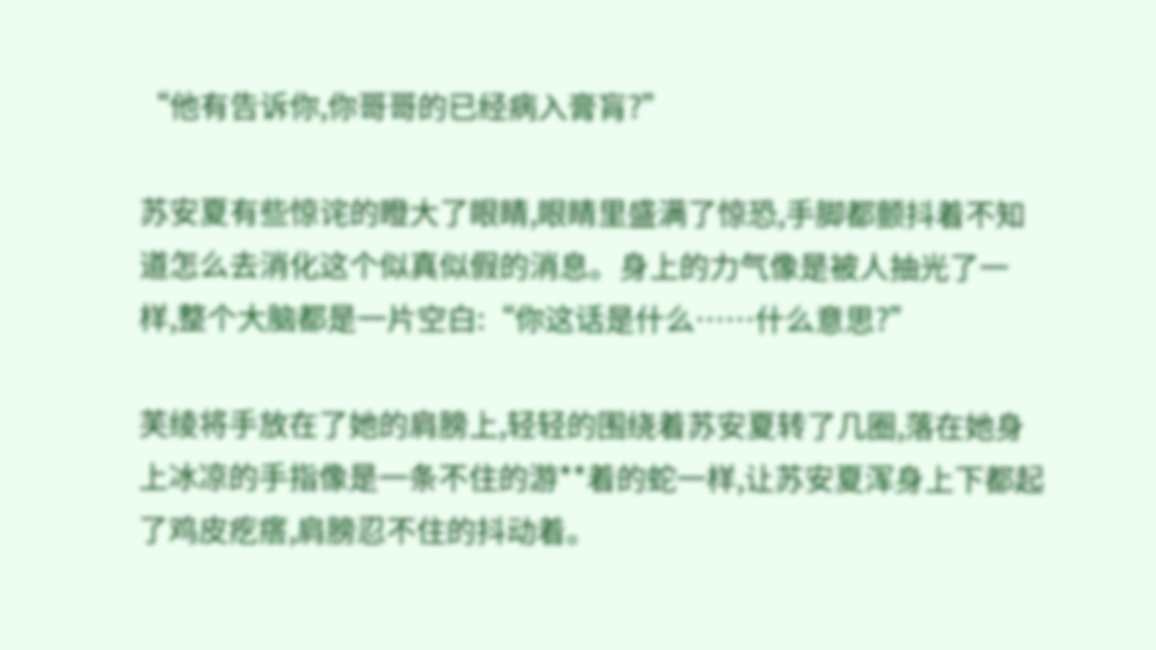“他有告诉你,你哥哥的已经病入膏肓?”

苏安夏有些惊诧的瞪大了眼睛,眼睛里盛满了惊恐,手脚都颤抖着不知道怎么去消化这个似真似假的消息。身上的力气像是被人抽光了一样,整个大脑都是一片空白:“你这话是什么……什么意思?”

芙绫将手放在了她的肩膀上,轻轻的围绕着苏安夏转了几圈,落在她身上冰凉的手指像是一条不住的游**着的蛇一样,让苏安夏浑身上下都起了鸡皮疙瘩,肩膀忍不住的抖动着。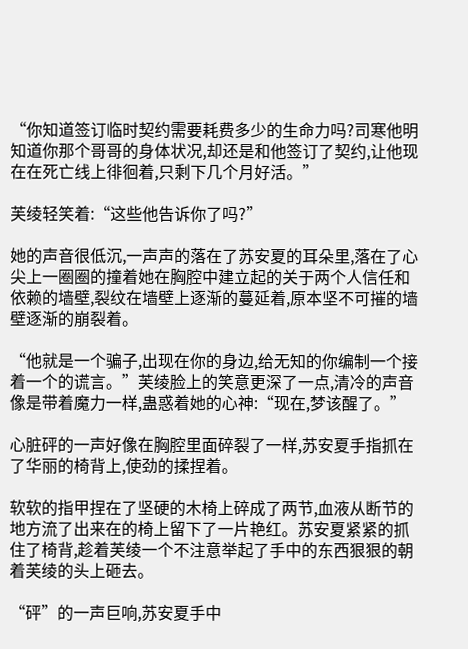“你知道签订临时契约需要耗费多少的生命力吗?司寒他明知道你那个哥哥的身体状况,却还是和他签订了契约,让他现在在死亡线上徘徊着,只剩下几个月好活。”

芙绫轻笑着:“这些他告诉你了吗?”

她的声音很低沉,一声声的落在了苏安夏的耳朵里,落在了心尖上一圈圈的撞着她在胸腔中建立起的关于两个人信任和依赖的墙壁,裂纹在墙壁上逐渐的蔓延着,原本坚不可摧的墙壁逐渐的崩裂着。

“他就是一个骗子,出现在你的身边,给无知的你编制一个接着一个的谎言。”芙绫脸上的笑意更深了一点,清冷的声音像是带着魔力一样,蛊惑着她的心神:“现在,梦该醒了。”

心脏砰的一声好像在胸腔里面碎裂了一样,苏安夏手指抓在了华丽的椅背上,使劲的揉捏着。

软软的指甲捏在了坚硬的木椅上碎成了两节,血液从断节的地方流了出来在的椅上留下了一片艳红。苏安夏紧紧的抓住了椅背,趁着芙绫一个不注意举起了手中的东西狠狠的朝着芙绫的头上砸去。

“砰”的一声巨响,苏安夏手中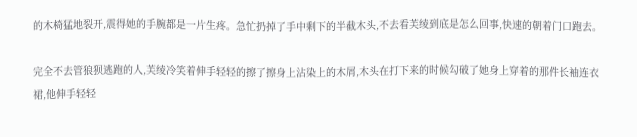的木椅猛地裂开,震得她的手腕都是一片生疼。急忙扔掉了手中剩下的半截木头,不去看芙绫到底是怎么回事,快速的朝着门口跑去。

完全不去管狼狈逃跑的人,芙绫冷笑着伸手轻轻的擦了擦身上沾染上的木屑,木头在打下来的时候勾破了她身上穿着的那件长袖连衣裙,他伸手轻轻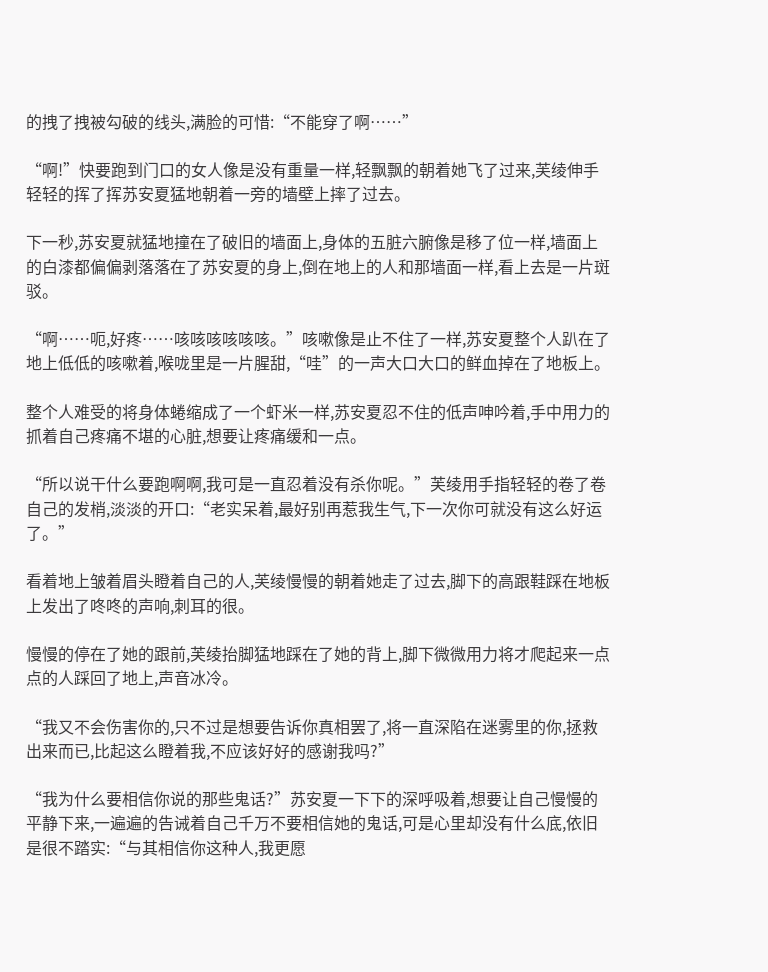的拽了拽被勾破的线头,满脸的可惜:“不能穿了啊……”

“啊!”快要跑到门口的女人像是没有重量一样,轻飘飘的朝着她飞了过来,芙绫伸手轻轻的挥了挥苏安夏猛地朝着一旁的墙壁上摔了过去。

下一秒,苏安夏就猛地撞在了破旧的墙面上,身体的五脏六腑像是移了位一样,墙面上的白漆都偏偏剥落落在了苏安夏的身上,倒在地上的人和那墙面一样,看上去是一片斑驳。

“啊……呃,好疼……咳咳咳咳咳咳。”咳嗽像是止不住了一样,苏安夏整个人趴在了地上低低的咳嗽着,喉咙里是一片腥甜,“哇”的一声大口大口的鲜血掉在了地板上。

整个人难受的将身体蜷缩成了一个虾米一样,苏安夏忍不住的低声呻吟着,手中用力的抓着自己疼痛不堪的心脏,想要让疼痛缓和一点。

“所以说干什么要跑啊啊,我可是一直忍着没有杀你呢。”芙绫用手指轻轻的卷了卷自己的发梢,淡淡的开口:“老实呆着,最好别再惹我生气,下一次你可就没有这么好运了。”

看着地上皱着眉头瞪着自己的人,芙绫慢慢的朝着她走了过去,脚下的高跟鞋踩在地板上发出了咚咚的声响,刺耳的很。

慢慢的停在了她的跟前,芙绫抬脚猛地踩在了她的背上,脚下微微用力将才爬起来一点点的人踩回了地上,声音冰冷。

“我又不会伤害你的,只不过是想要告诉你真相罢了,将一直深陷在迷雾里的你,拯救出来而已,比起这么瞪着我,不应该好好的感谢我吗?”

“我为什么要相信你说的那些鬼话?”苏安夏一下下的深呼吸着,想要让自己慢慢的平静下来,一遍遍的告诫着自己千万不要相信她的鬼话,可是心里却没有什么底,依旧是很不踏实:“与其相信你这种人,我更愿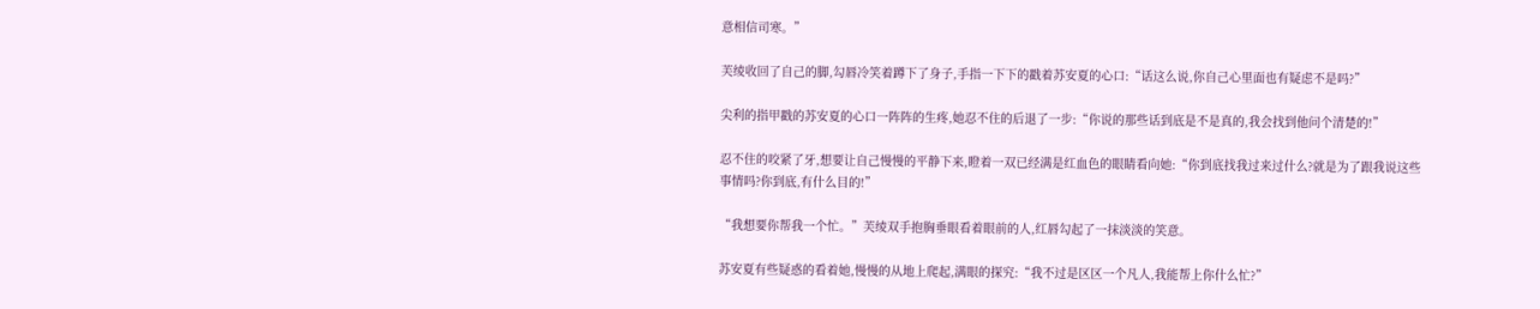意相信司寒。”

芙绫收回了自己的脚,勾唇冷笑着蹲下了身子,手指一下下的戳着苏安夏的心口:“话这么说,你自己心里面也有疑虑不是吗?”

尖利的指甲戳的苏安夏的心口一阵阵的生疼,她忍不住的后退了一步:“你说的那些话到底是不是真的,我会找到他问个清楚的!”

忍不住的咬紧了牙,想要让自己慢慢的平静下来,瞪着一双已经满是红血色的眼睛看向她:“你到底找我过来过什么?就是为了跟我说这些事情吗?你到底,有什么目的!”

“我想要你帮我一个忙。”芙绫双手抱胸垂眼看着眼前的人,红唇勾起了一抹淡淡的笑意。

苏安夏有些疑惑的看着她,慢慢的从地上爬起,满眼的探究:“我不过是区区一个凡人,我能帮上你什么忙?”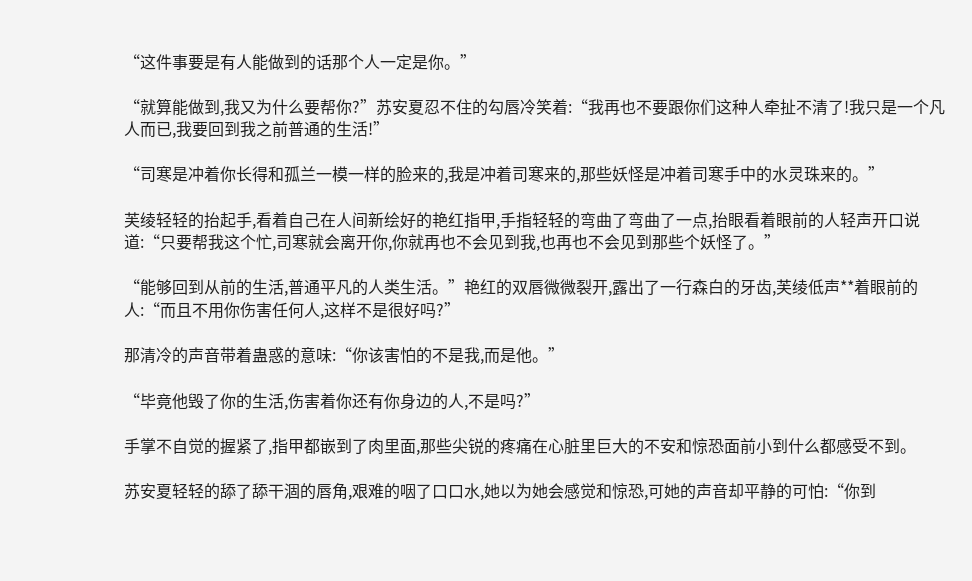“这件事要是有人能做到的话那个人一定是你。”

“就算能做到,我又为什么要帮你?”苏安夏忍不住的勾唇冷笑着:“我再也不要跟你们这种人牵扯不清了!我只是一个凡人而已,我要回到我之前普通的生活!”

“司寒是冲着你长得和孤兰一模一样的脸来的,我是冲着司寒来的,那些妖怪是冲着司寒手中的水灵珠来的。”

芙绫轻轻的抬起手,看着自己在人间新绘好的艳红指甲,手指轻轻的弯曲了弯曲了一点,抬眼看着眼前的人轻声开口说道:“只要帮我这个忙,司寒就会离开你,你就再也不会见到我,也再也不会见到那些个妖怪了。”

“能够回到从前的生活,普通平凡的人类生活。”艳红的双唇微微裂开,露出了一行森白的牙齿,芙绫低声**着眼前的人:“而且不用你伤害任何人,这样不是很好吗?”

那清冷的声音带着蛊惑的意味:“你该害怕的不是我,而是他。”

“毕竟他毁了你的生活,伤害着你还有你身边的人,不是吗?”

手掌不自觉的握紧了,指甲都嵌到了肉里面,那些尖锐的疼痛在心脏里巨大的不安和惊恐面前小到什么都感受不到。

苏安夏轻轻的舔了舔干涸的唇角,艰难的咽了口口水,她以为她会感觉和惊恐,可她的声音却平静的可怕:“你到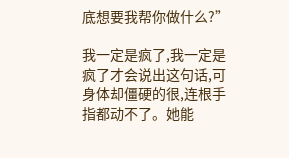底想要我帮你做什么?”

我一定是疯了,我一定是疯了才会说出这句话,可身体却僵硬的很,连根手指都动不了。她能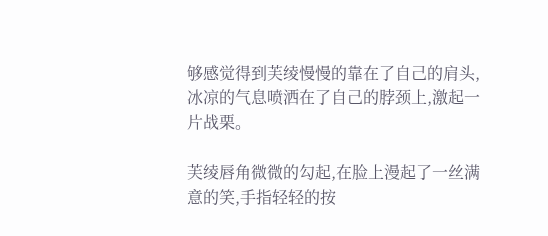够感觉得到芙绫慢慢的靠在了自己的肩头,冰凉的气息喷洒在了自己的脖颈上,激起一片战栗。

芙绫唇角微微的勾起,在脸上漫起了一丝满意的笑,手指轻轻的按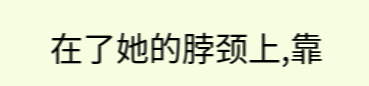在了她的脖颈上,靠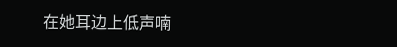在她耳边上低声喃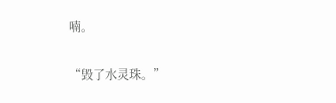喃。

“毁了水灵珠。”